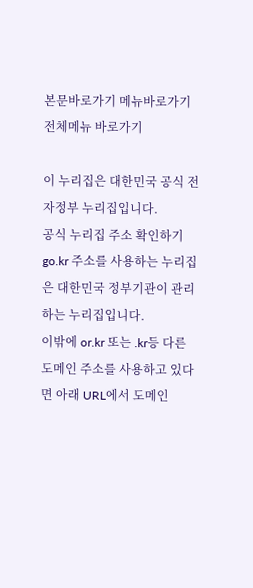본문바로가기 메뉴바로가기 전체메뉴 바로가기

이 누리집은 대한민국 공식 전자정부 누리집입니다.
공식 누리집 주소 확인하기
go.kr 주소를 사용하는 누리집은 대한민국 정부기관이 관리하는 누리집입니다.
이밖에 or.kr 또는 .kr등 다른 도메인 주소를 사용하고 있다면 아래 URL에서 도메인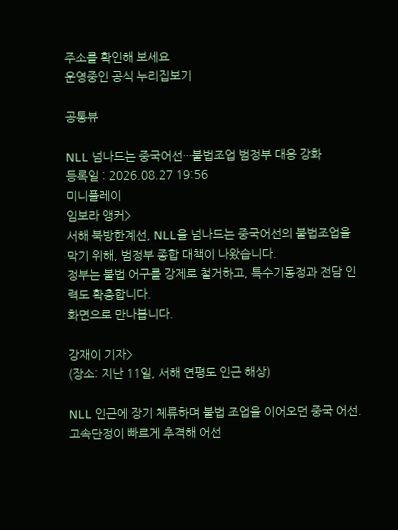주소를 확인해 보세요
운영중인 공식 누리집보기

공통뷰

NLL 넘나드는 중국어선···불법조업 범정부 대응 강화
등록일 : 2026.08.27 19:56
미니플레이
임보라 앵커>
서해 북방한계선, NLL을 넘나드는 중국어선의 불법조업을 막기 위해, 범정부 종합 대책이 나왔습니다.
정부는 불법 어구를 강제로 철거하고, 특수기동정과 전담 인력도 확충합니다.
화면으로 만나봅니다.

강재이 기자>
(장소: 지난 11일, 서해 연평도 인근 해상)

NLL 인근에 장기 체류하며 불법 조업을 이어오던 중국 어선.
고속단정이 빠르게 추격해 어선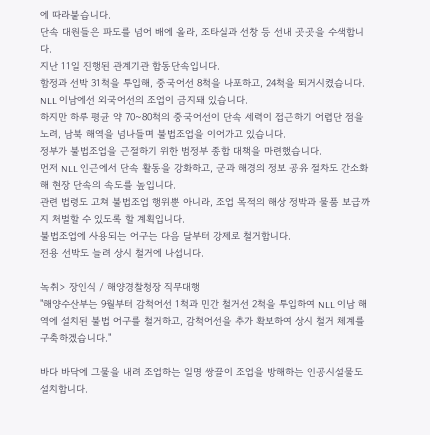에 따라붙습니다.
단속 대원들은 파도를 넘어 배에 올라, 조타실과 선창 등 선내 곳곳을 수색합니다.
지난 11일 진행된 관계기관 합동단속입니다.
함정과 선박 31척을 투입해, 중국어선 8척을 나포하고, 24척을 퇴거시켰습니다.
NLL 이남에선 외국어선의 조업이 금지돼 있습니다.
하지만 하루 평균 약 70~80척의 중국어선이 단속 세력이 접근하기 어렵단 점을 노려, 남북 해역을 넘나들며 불법조업을 이어가고 있습니다.
정부가 불법조업을 근절하기 위한 범정부 종합 대책을 마련했습니다.
먼저 NLL 인근에서 단속 활동을 강화하고, 군과 해경의 정보 공유 절차도 간소화해 현장 단속의 속도를 높입니다.
관련 법령도 고쳐 불법조업 행위뿐 아니라, 조업 목적의 해상 정박과 물품 보급까지 처벌할 수 있도록 할 계획입니다.
불법조업에 사용되는 어구는 다음 달부터 강제로 철거합니다.
전용 선박도 늘려 상시 철거에 나섭니다.

녹취> 장인식 / 해양경찰청장 직무대행
"해양수산부는 9월부터 감척어선 1척과 민간 철거선 2척을 투입하여 NLL 이남 해역에 설치된 불법 어구를 철거하고, 감척어선을 추가 확보하여 상시 철거 체계를 구축하겠습니다."

바다 바닥에 그물을 내려 조업하는 일명 쌍끌이 조업을 방해하는 인공시설물도 설치합니다.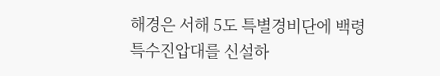해경은 서해 5도 특별경비단에 백령특수진압대를 신설하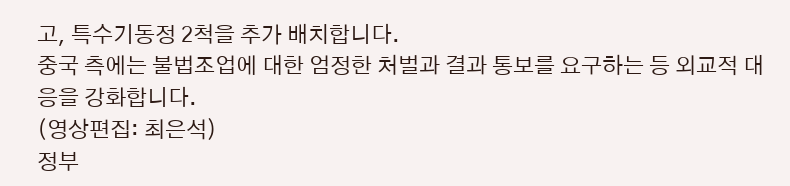고, 특수기동정 2척을 추가 배치합니다.
중국 측에는 불법조업에 대한 엄정한 처벌과 결과 통보를 요구하는 등 외교적 대응을 강화합니다.
(영상편집: 최은석)
정부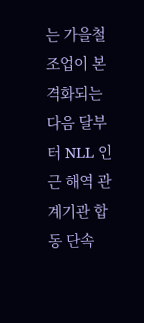는 가을철 조업이 본격화되는 다음 달부터 NLL 인근 해역 관계기관 합동 단속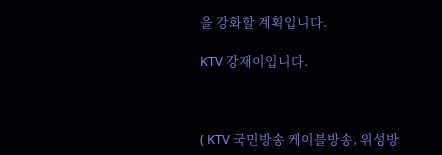을 강화할 계획입니다.

KTV 강재이입니다.



( KTV 국민방송 케이블방송, 위성방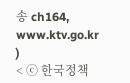송 ch164, www.ktv.go.kr )
< ⓒ 한국정책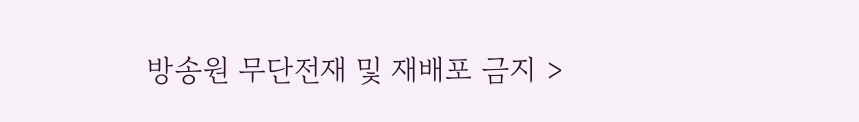방송원 무단전재 및 재배포 금지 >